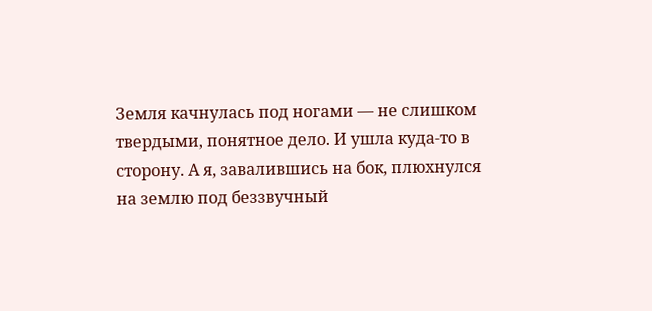Земля качнулась под ногами — не слишком твердыми, понятное дело. И ушла куда-то в сторону. А я, завалившись на бок, плюхнулся на землю под беззвучный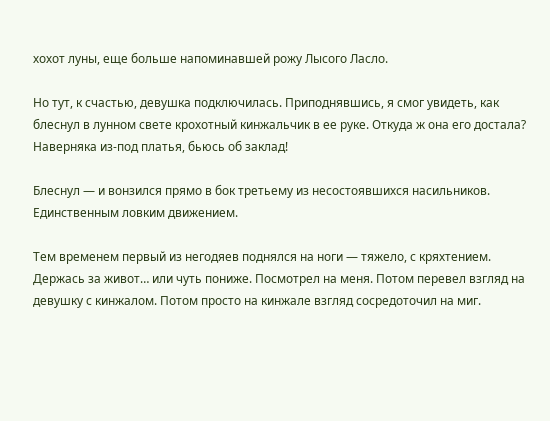хохот луны, еще больше напоминавшей рожу Лысого Ласло.

Но тут, к счастью, девушка подключилась. Приподнявшись, я смог увидеть, как блеснул в лунном свете крохотный кинжальчик в ее руке. Откуда ж она его достала? Наверняка из-под платья, бьюсь об заклад!

Блеснул — и вонзился прямо в бок третьему из несостоявшихся насильников. Единственным ловким движением.

Тем временем первый из негодяев поднялся на ноги — тяжело, с кряхтением. Держась за живот… или чуть пониже. Посмотрел на меня. Потом перевел взгляд на девушку с кинжалом. Потом просто на кинжале взгляд сосредоточил на миг.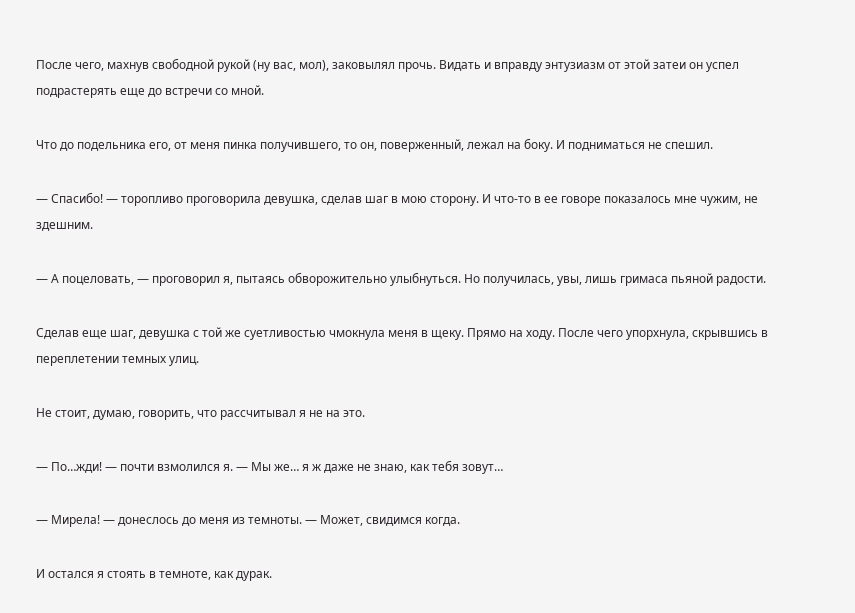После чего, махнув свободной рукой (ну вас, мол), заковылял прочь. Видать и вправду энтузиазм от этой затеи он успел подрастерять еще до встречи со мной.

Что до подельника его, от меня пинка получившего, то он, поверженный, лежал на боку. И подниматься не спешил.

— Спасибо! — торопливо проговорила девушка, сделав шаг в мою сторону. И что-то в ее говоре показалось мне чужим, не здешним.

— А поцеловать, — проговорил я, пытаясь обворожительно улыбнуться. Но получилась, увы, лишь гримаса пьяной радости.

Сделав еще шаг, девушка с той же суетливостью чмокнула меня в щеку. Прямо на ходу. После чего упорхнула, скрывшись в переплетении темных улиц.

Не стоит, думаю, говорить, что рассчитывал я не на это.

— По…жди! — почти взмолился я. — Мы же… я ж даже не знаю, как тебя зовут…

— Мирела! — донеслось до меня из темноты. — Может, свидимся когда.

И остался я стоять в темноте, как дурак.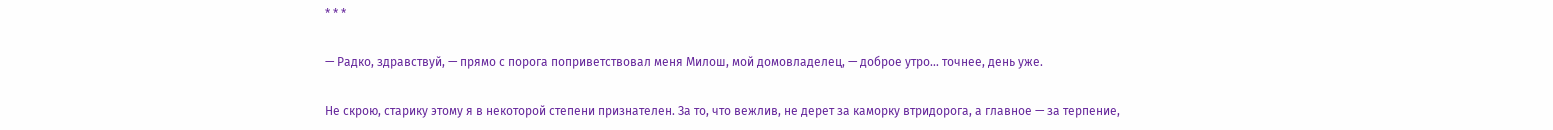* * *

— Радко, здравствуй, — прямо с порога поприветствовал меня Милош, мой домовладелец, — доброе утро… точнее, день уже.

Не скрою, старику этому я в некоторой степени признателен. За то, что вежлив, не дерет за каморку втридорога, а главное — за терпение,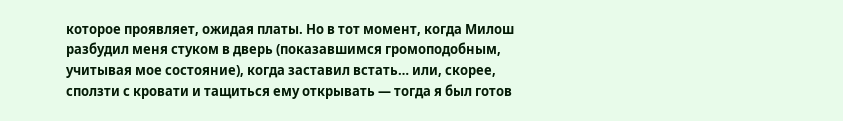которое проявляет, ожидая платы. Но в тот момент, когда Милош разбудил меня стуком в дверь (показавшимся громоподобным, учитывая мое состояние), когда заставил встать… или, скорее, сползти с кровати и тащиться ему открывать — тогда я был готов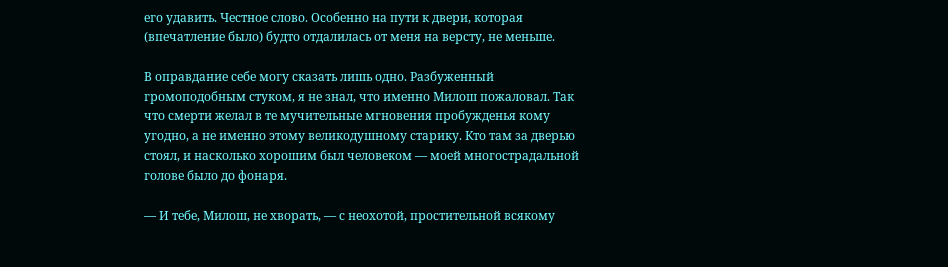его удавить. Честное слово. Особенно на пути к двери, которая (впечатление было) будто отдалилась от меня на версту, не меньше.

В оправдание себе могу сказать лишь одно. Разбуженный громоподобным стуком, я не знал, что именно Милош пожаловал. Так что смерти желал в те мучительные мгновения пробужденья кому угодно, а не именно этому великодушному старику. Кто там за дверью стоял, и насколько хорошим был человеком — моей многострадальной голове было до фонаря.

— И тебе, Милош, не хворать, — с неохотой, простительной всякому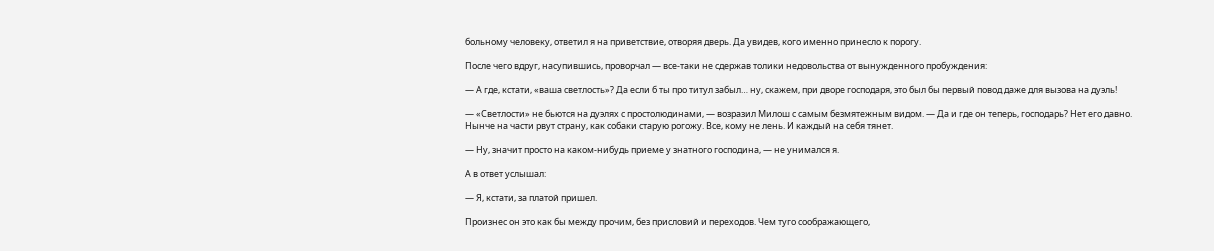больному человеку, ответил я на приветствие, отворяя дверь. Да увидев, кого именно принесло к порогу.

После чего вдруг, насупившись, проворчал — все-таки не сдержав толики недовольства от вынужденного пробуждения:

— А где, кстати, «ваша светлость»? Да если б ты про титул забыл… ну, скажем, при дворе господаря, это был бы первый повод даже для вызова на дуэль!

— «Светлости» не бьются на дуэлях с простолюдинами, — возразил Милош с самым безмятежным видом. — Да и где он теперь, господарь? Нет его давно. Нынче на части рвут страну, как собаки старую рогожу. Все, кому не лень. И каждый на себя тянет.

— Ну, значит просто на каком-нибудь приеме у знатного господина, — не унимался я.

А в ответ услышал:

— Я, кстати, за платой пришел.

Произнес он это как бы между прочим, без присловий и переходов. Чем туго соображающего,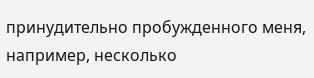принудительно пробужденного меня, например, несколько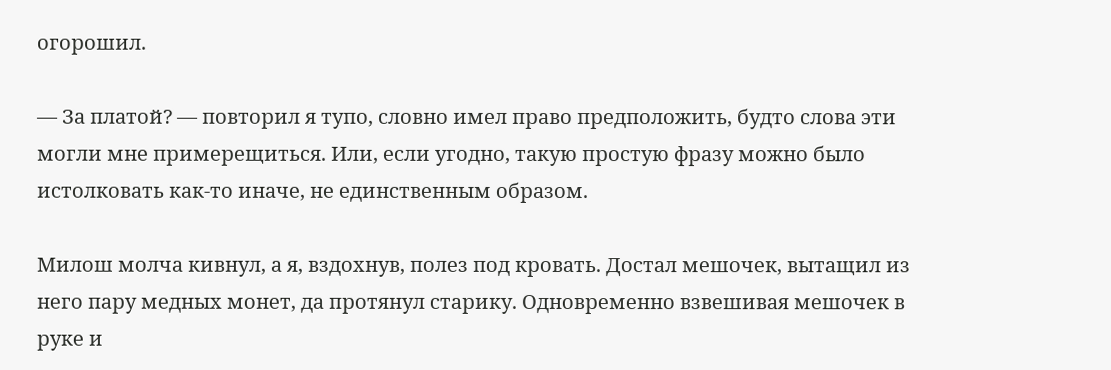огорошил.

— За платой? — повторил я тупо, словно имел право предположить, будто слова эти могли мне примерещиться. Или, если угодно, такую простую фразу можно было истолковать как-то иначе, не единственным образом.

Милош молча кивнул, а я, вздохнув, полез под кровать. Достал мешочек, вытащил из него пару медных монет, да протянул старику. Одновременно взвешивая мешочек в руке и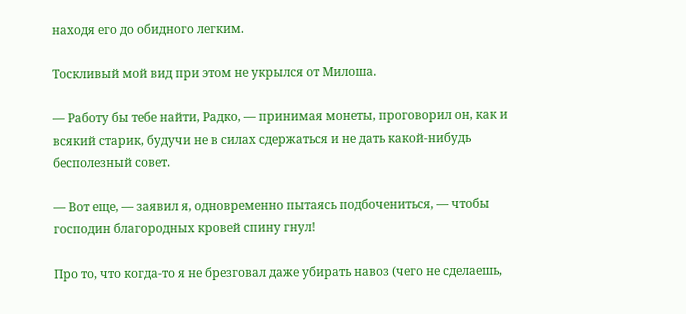находя его до обидного легким.

Тоскливый мой вид при этом не укрылся от Милоша.

— Работу бы тебе найти, Радко, — принимая монеты, проговорил он, как и всякий старик, будучи не в силах сдержаться и не дать какой-нибудь бесполезный совет.

— Вот еще, — заявил я, одновременно пытаясь подбочениться, — чтобы господин благородных кровей спину гнул!

Про то, что когда-то я не брезговал даже убирать навоз (чего не сделаешь,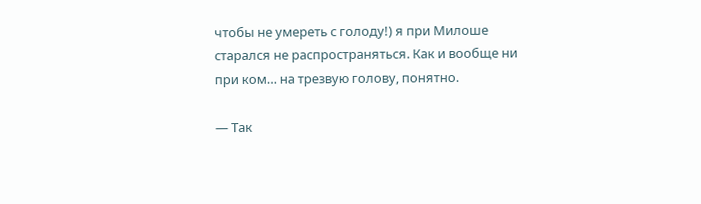чтобы не умереть с голоду!) я при Милоше старался не распространяться. Как и вообще ни при ком… на трезвую голову, понятно.

— Так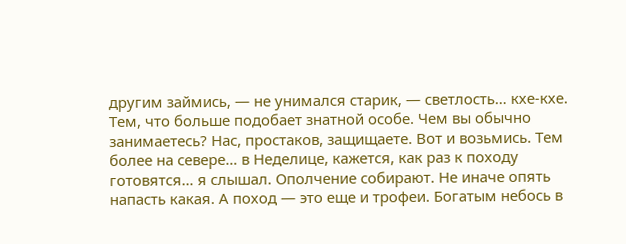другим займись, — не унимался старик, — светлость… кхе-кхе. Тем, что больше подобает знатной особе. Чем вы обычно занимаетесь? Нас, простаков, защищаете. Вот и возьмись. Тем более на севере… в Неделице, кажется, как раз к походу готовятся… я слышал. Ополчение собирают. Не иначе опять напасть какая. А поход — это еще и трофеи. Богатым небось в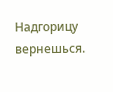Надгорицу вернешься.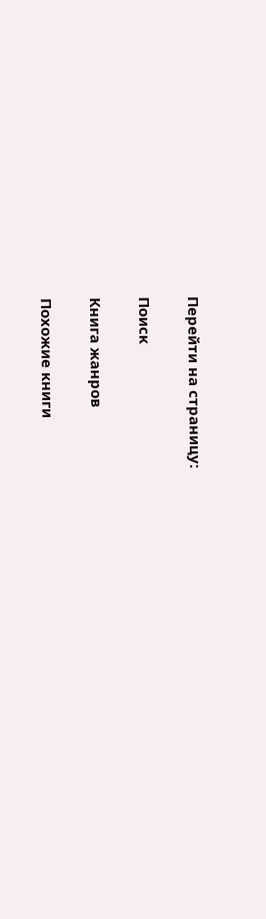Перейти на страницу:

Поиск

Книга жанров

Похожие книги